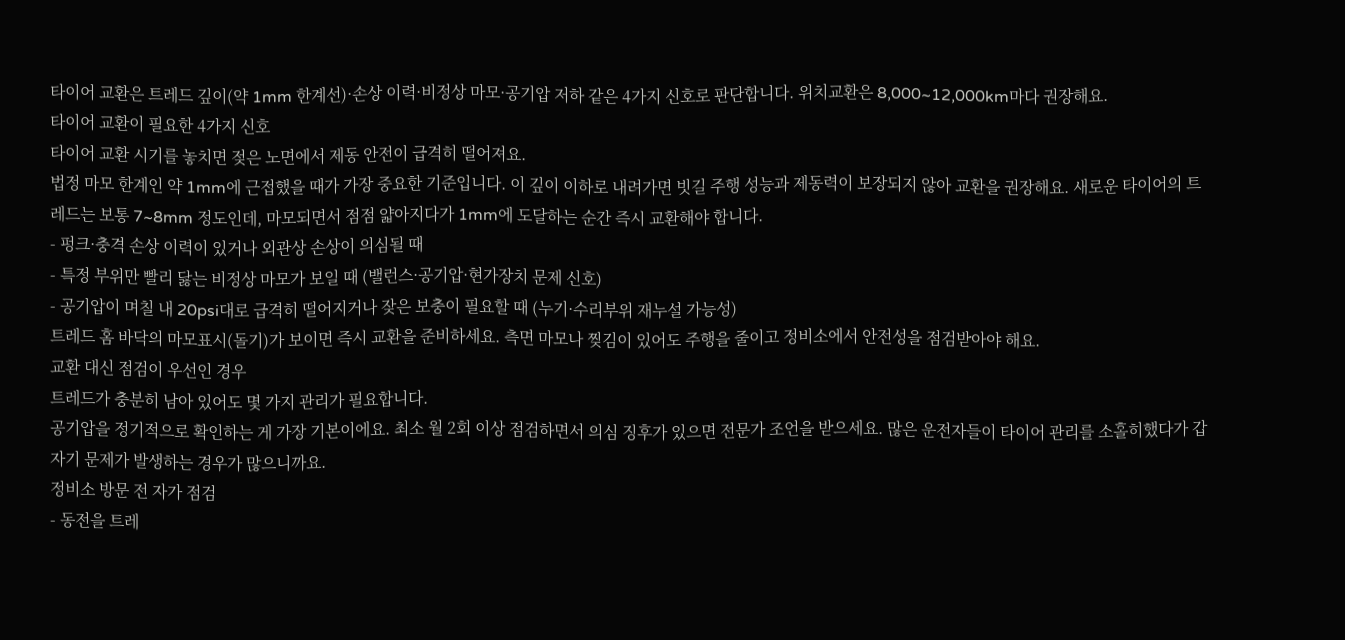타이어 교환은 트레드 깊이(약 1mm 한계선)·손상 이력·비정상 마모·공기압 저하 같은 4가지 신호로 판단합니다. 위치교환은 8,000~12,000km마다 권장해요.
타이어 교환이 필요한 4가지 신호
타이어 교환 시기를 놓치면 젖은 노면에서 제동 안전이 급격히 떨어져요.
법정 마모 한계인 약 1mm에 근접했을 때가 가장 중요한 기준입니다. 이 깊이 이하로 내려가면 빗길 주행 성능과 제동력이 보장되지 않아 교환을 권장해요. 새로운 타이어의 트레드는 보통 7~8mm 정도인데, 마모되면서 점점 얇아지다가 1mm에 도달하는 순간 즉시 교환해야 합니다.
- 펑크·충격 손상 이력이 있거나 외관상 손상이 의심될 때
- 특정 부위만 빨리 닳는 비정상 마모가 보일 때 (밸런스·공기압·현가장치 문제 신호)
- 공기압이 며칠 내 20psi대로 급격히 떨어지거나 잦은 보충이 필요할 때 (누기·수리부위 재누설 가능성)
트레드 홈 바닥의 마모표시(돌기)가 보이면 즉시 교환을 준비하세요. 측면 마모나 찢김이 있어도 주행을 줄이고 정비소에서 안전성을 점검받아야 해요.
교환 대신 점검이 우선인 경우
트레드가 충분히 남아 있어도 몇 가지 관리가 필요합니다.
공기압을 정기적으로 확인하는 게 가장 기본이에요. 최소 월 2회 이상 점검하면서 의심 징후가 있으면 전문가 조언을 받으세요. 많은 운전자들이 타이어 관리를 소홀히했다가 갑자기 문제가 발생하는 경우가 많으니까요.
정비소 방문 전 자가 점검
- 동전을 트레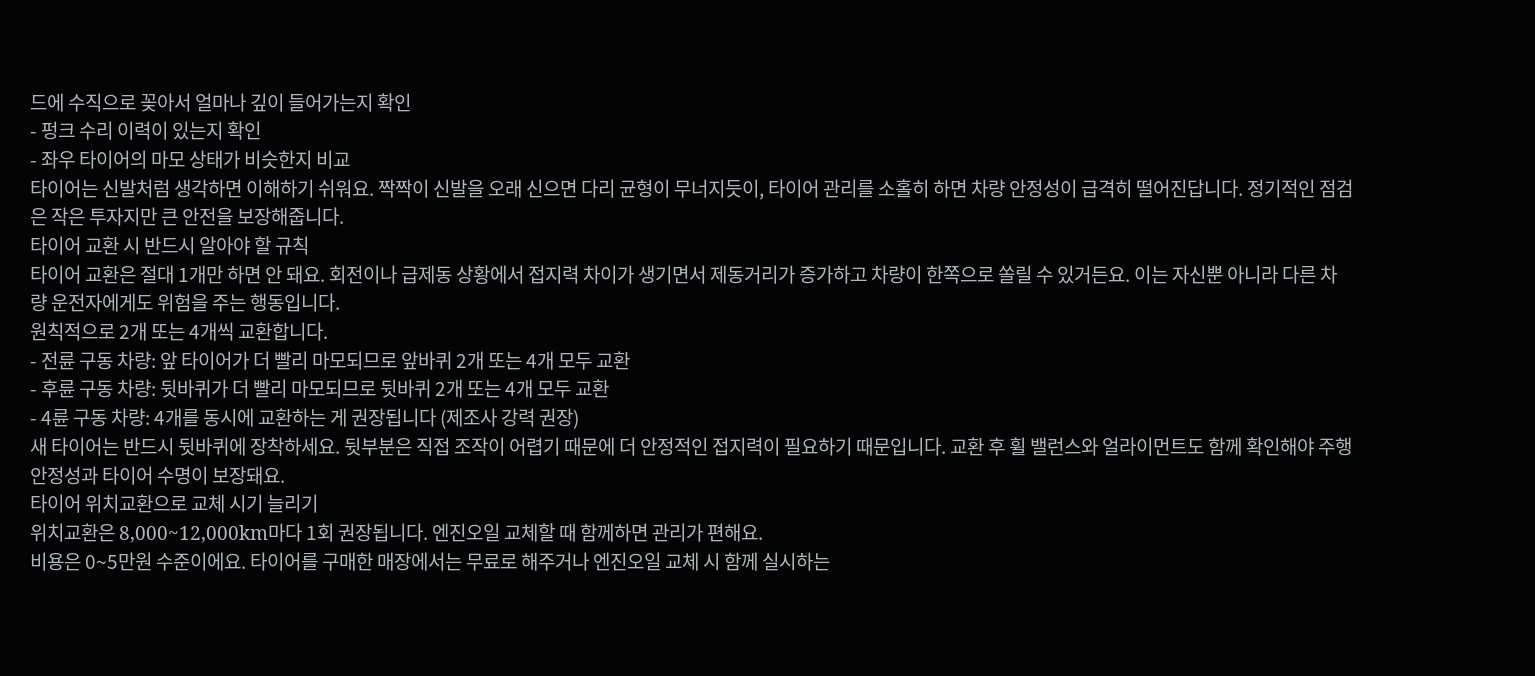드에 수직으로 꽂아서 얼마나 깊이 들어가는지 확인
- 펑크 수리 이력이 있는지 확인
- 좌우 타이어의 마모 상태가 비슷한지 비교
타이어는 신발처럼 생각하면 이해하기 쉬워요. 짝짝이 신발을 오래 신으면 다리 균형이 무너지듯이, 타이어 관리를 소홀히 하면 차량 안정성이 급격히 떨어진답니다. 정기적인 점검은 작은 투자지만 큰 안전을 보장해줍니다.
타이어 교환 시 반드시 알아야 할 규칙
타이어 교환은 절대 1개만 하면 안 돼요. 회전이나 급제동 상황에서 접지력 차이가 생기면서 제동거리가 증가하고 차량이 한쪽으로 쏠릴 수 있거든요. 이는 자신뿐 아니라 다른 차량 운전자에게도 위험을 주는 행동입니다.
원칙적으로 2개 또는 4개씩 교환합니다.
- 전륜 구동 차량: 앞 타이어가 더 빨리 마모되므로 앞바퀴 2개 또는 4개 모두 교환
- 후륜 구동 차량: 뒷바퀴가 더 빨리 마모되므로 뒷바퀴 2개 또는 4개 모두 교환
- 4륜 구동 차량: 4개를 동시에 교환하는 게 권장됩니다 (제조사 강력 권장)
새 타이어는 반드시 뒷바퀴에 장착하세요. 뒷부분은 직접 조작이 어렵기 때문에 더 안정적인 접지력이 필요하기 때문입니다. 교환 후 휠 밸런스와 얼라이먼트도 함께 확인해야 주행 안정성과 타이어 수명이 보장돼요.
타이어 위치교환으로 교체 시기 늘리기
위치교환은 8,000~12,000km마다 1회 권장됩니다. 엔진오일 교체할 때 함께하면 관리가 편해요.
비용은 0~5만원 수준이에요. 타이어를 구매한 매장에서는 무료로 해주거나 엔진오일 교체 시 함께 실시하는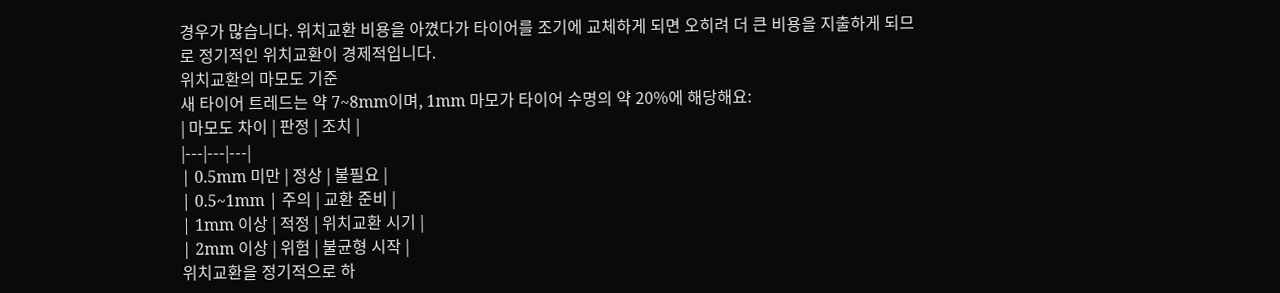경우가 많습니다. 위치교환 비용을 아꼈다가 타이어를 조기에 교체하게 되면 오히려 더 큰 비용을 지출하게 되므로 정기적인 위치교환이 경제적입니다.
위치교환의 마모도 기준
새 타이어 트레드는 약 7~8mm이며, 1mm 마모가 타이어 수명의 약 20%에 해당해요:
| 마모도 차이 | 판정 | 조치 |
|---|---|---|
| 0.5mm 미만 | 정상 | 불필요 |
| 0.5~1mm | 주의 | 교환 준비 |
| 1mm 이상 | 적정 | 위치교환 시기 |
| 2mm 이상 | 위험 | 불균형 시작 |
위치교환을 정기적으로 하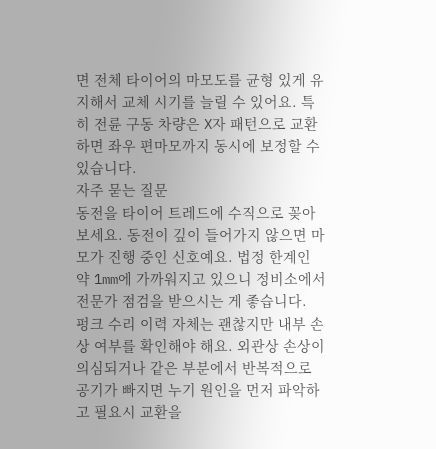면 전체 타이어의 마모도를 균형 있게 유지해서 교체 시기를 늘릴 수 있어요. 특히 전륜 구동 차량은 X자 패턴으로 교환하면 좌우 편마모까지 동시에 보정할 수 있습니다.
자주 묻는 질문
동전을 타이어 트레드에 수직으로 꽂아보세요. 동전이 깊이 들어가지 않으면 마모가 진행 중인 신호예요. 법정 한계인 약 1mm에 가까워지고 있으니 정비소에서 전문가 점검을 받으시는 게 좋습니다.
펑크 수리 이력 자체는 괜찮지만 내부 손상 여부를 확인해야 해요. 외관상 손상이 의심되거나 같은 부분에서 반복적으로 공기가 빠지면 누기 원인을 먼저 파악하고 필요시 교환을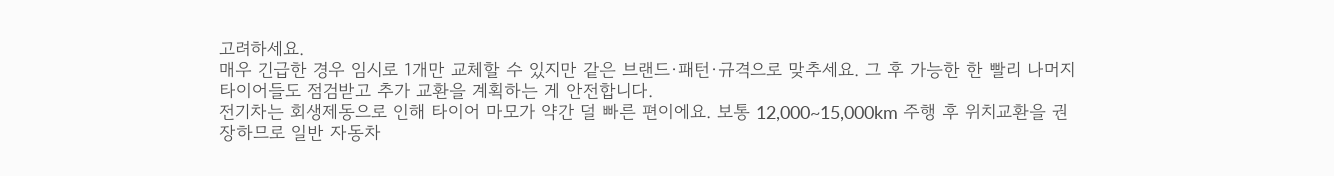고려하세요.
매우 긴급한 경우 임시로 1개만 교체할 수 있지만 같은 브랜드·패턴·규격으로 맞추세요. 그 후 가능한 한 빨리 나머지 타이어들도 점검받고 추가 교환을 계획하는 게 안전합니다.
전기차는 회생제동으로 인해 타이어 마모가 약간 덜 빠른 편이에요. 보통 12,000~15,000km 주행 후 위치교환을 권장하므로 일반 자동차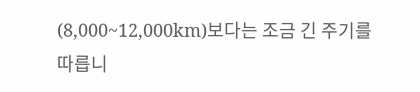(8,000~12,000km)보다는 조금 긴 주기를 따릅니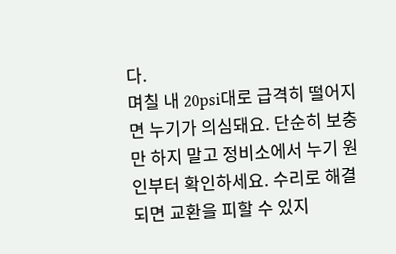다.
며칠 내 20psi대로 급격히 떨어지면 누기가 의심돼요. 단순히 보충만 하지 말고 정비소에서 누기 원인부터 확인하세요. 수리로 해결되면 교환을 피할 수 있지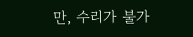만, 수리가 불가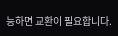능하면 교환이 필요합니다.